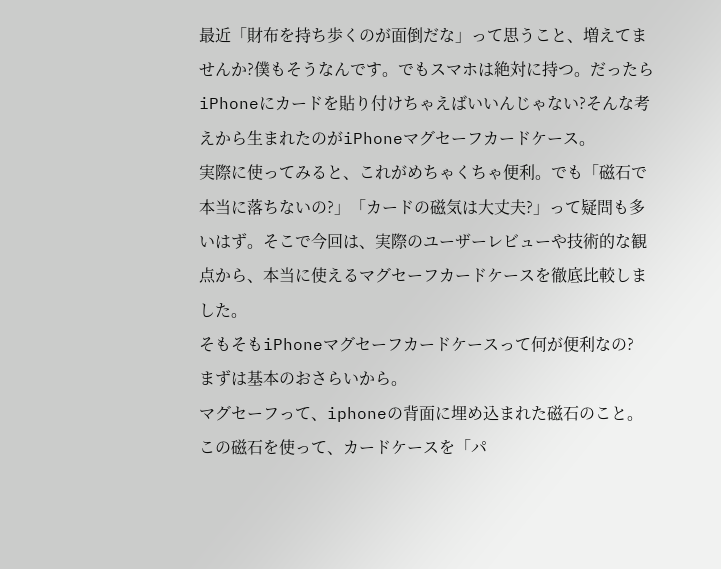最近「財布を持ち歩くのが面倒だな」って思うこと、増えてませんか?僕もそうなんです。でもスマホは絶対に持つ。だったらiPhoneにカードを貼り付けちゃえばいいんじゃない?そんな考えから生まれたのがiPhoneマグセーフカードケース。
実際に使ってみると、これがめちゃくちゃ便利。でも「磁石で本当に落ちないの?」「カードの磁気は大丈夫?」って疑問も多いはず。そこで今回は、実際のユーザーレビューや技術的な観点から、本当に使えるマグセーフカードケースを徹底比較しました。
そもそもiPhoneマグセーフカードケースって何が便利なの?
まずは基本のおさらいから。
マグセーフって、iphoneの背面に埋め込まれた磁石のこと。この磁石を使って、カードケースを「パ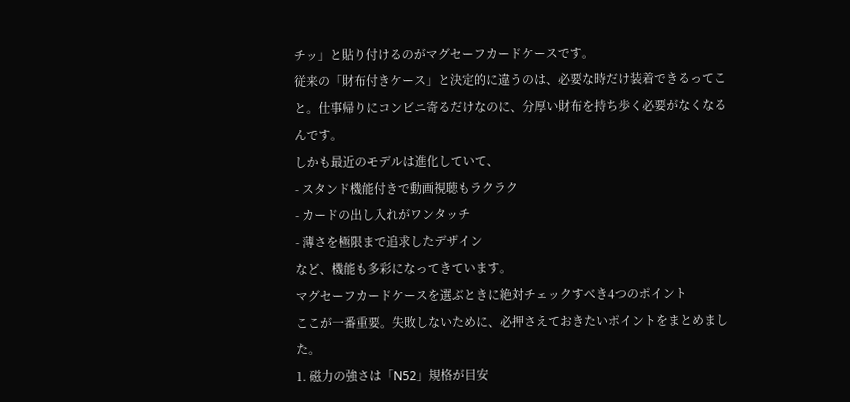チッ」と貼り付けるのがマグセーフカードケースです。
従来の「財布付きケース」と決定的に違うのは、必要な時だけ装着できるってこと。仕事帰りにコンビニ寄るだけなのに、分厚い財布を持ち歩く必要がなくなるんです。
しかも最近のモデルは進化していて、
- スタンド機能付きで動画視聴もラクラク
- カードの出し入れがワンタッチ
- 薄さを極限まで追求したデザイン
など、機能も多彩になってきています。
マグセーフカードケースを選ぶときに絶対チェックすべき4つのポイント
ここが一番重要。失敗しないために、必押さえておきたいポイントをまとめました。
1. 磁力の強さは「N52」規格が目安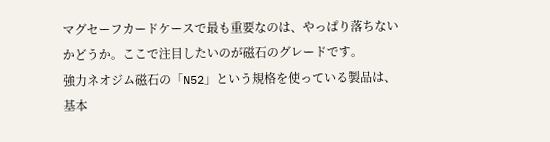マグセーフカードケースで最も重要なのは、やっぱり落ちないかどうか。ここで注目したいのが磁石のグレードです。
強力ネオジム磁石の「N52」という規格を使っている製品は、基本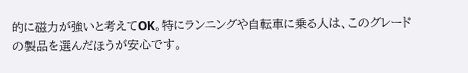的に磁力が強いと考えてOK。特にランニングや自転車に乗る人は、このグレードの製品を選んだほうが安心です。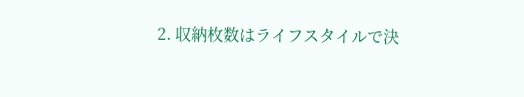2. 収納枚数はライフスタイルで決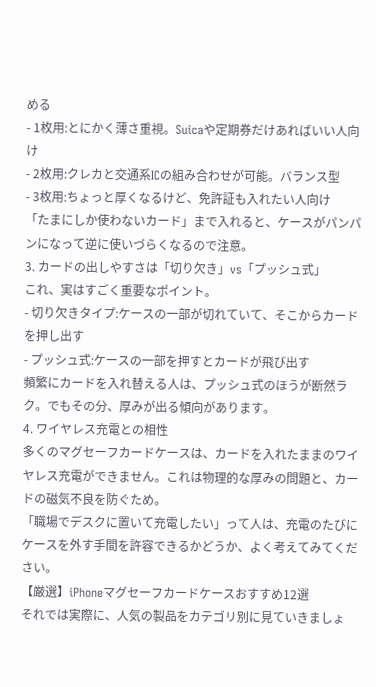める
- 1枚用:とにかく薄さ重視。Suicaや定期券だけあればいい人向け
- 2枚用:クレカと交通系ICの組み合わせが可能。バランス型
- 3枚用:ちょっと厚くなるけど、免許証も入れたい人向け
「たまにしか使わないカード」まで入れると、ケースがパンパンになって逆に使いづらくなるので注意。
3. カードの出しやすさは「切り欠き」vs「プッシュ式」
これ、実はすごく重要なポイント。
- 切り欠きタイプ:ケースの一部が切れていて、そこからカードを押し出す
- プッシュ式:ケースの一部を押すとカードが飛び出す
頻繁にカードを入れ替える人は、プッシュ式のほうが断然ラク。でもその分、厚みが出る傾向があります。
4. ワイヤレス充電との相性
多くのマグセーフカードケースは、カードを入れたままのワイヤレス充電ができません。これは物理的な厚みの問題と、カードの磁気不良を防ぐため。
「職場でデスクに置いて充電したい」って人は、充電のたびにケースを外す手間を許容できるかどうか、よく考えてみてください。
【厳選】iPhoneマグセーフカードケースおすすめ12選
それでは実際に、人気の製品をカテゴリ別に見ていきましょ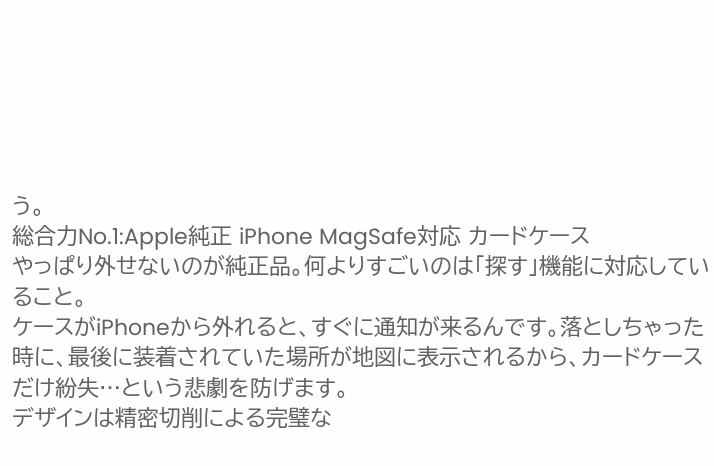う。
総合力No.1:Apple純正 iPhone MagSafe対応 カードケース
やっぱり外せないのが純正品。何よりすごいのは「探す」機能に対応していること。
ケースがiPhoneから外れると、すぐに通知が来るんです。落としちゃった時に、最後に装着されていた場所が地図に表示されるから、カードケースだけ紛失…という悲劇を防げます。
デザインは精密切削による完璧な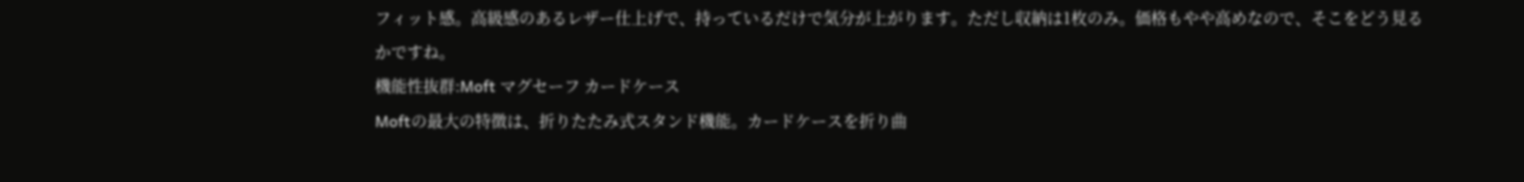フィット感。高級感のあるレザー仕上げで、持っているだけで気分が上がります。ただし収納は1枚のみ。価格もやや高めなので、そこをどう見るかですね。
機能性抜群:Moft マグセーフ カードケース
Moftの最大の特徴は、折りたたみ式スタンド機能。カードケースを折り曲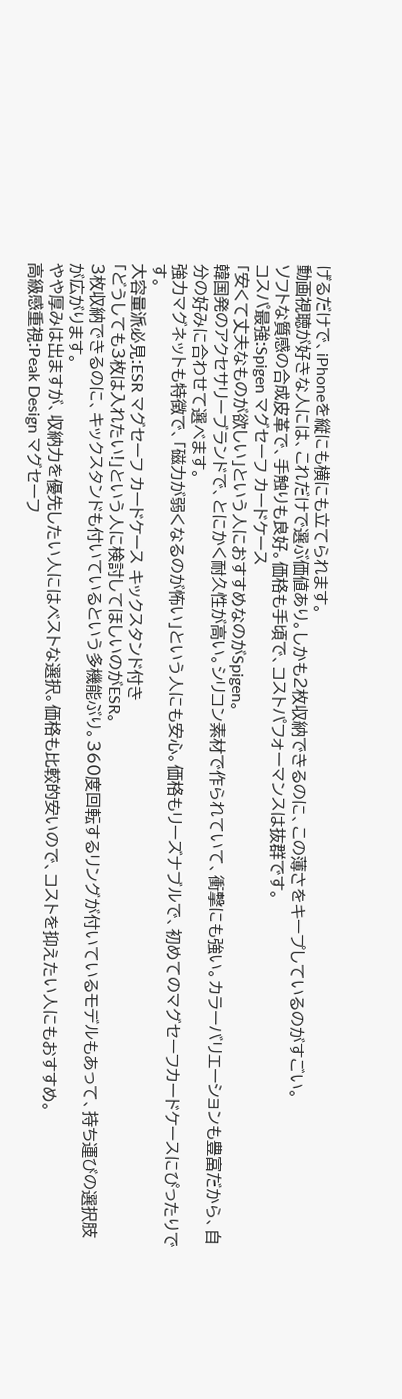げるだけで、iPhoneを縦にも横にも立てられます。
動画視聴が好きな人には、これだけで選ぶ価値あり。しかも2枚収納できるのに、この薄さをキープしているのがすごい。
ソフトな質感の合成皮革で、手触りも良好。価格も手頃で、コストパフォーマンスは抜群です。
コスパ最強:Spigen マグセーフ カードケース
「安くて丈夫なものが欲しい」という人におすすめなのがSpigen。
韓国発のアクセサリーブランドで、とにかく耐久性が高い。シリコン素材で作られていて、衝撃にも強い。カラーバリエーションも豊富だから、自分の好みに合わせて選べます。
強力マグネットも特徴で、「磁力が弱くなるのが怖い」という人にも安心。価格もリーズナブルで、初めてのマグセーフカードケースにぴったりです。
大容量派必見:ESR マグセーフ カードケース キックスタンド付き
「どうしても3枚は入れたい!」という人に検討してほしいのがESR。
3枚収納できるのに、キックスタンドも付いているという多機能ぶり。360度回転するリングが付いているモデルもあって、持ち運びの選択肢が広がります。
やや厚みは出ますが、収納力を優先したい人にはベストな選択。価格も比較的安いので、コストを抑えたい人にもおすすめ。
高級感重視:Peak Design マグセーフ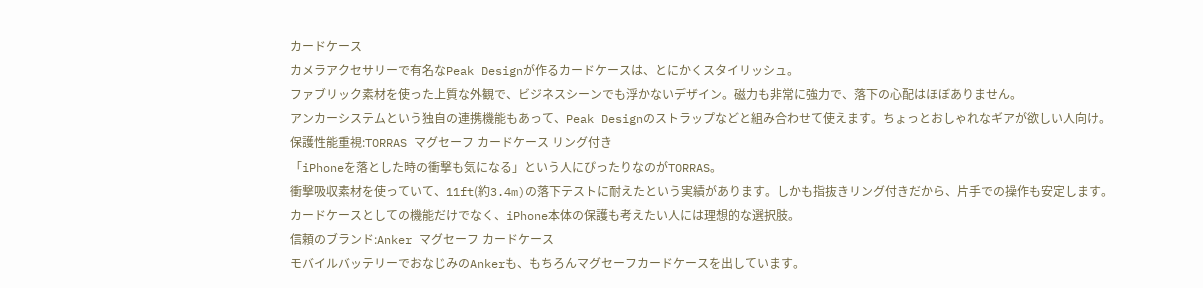カードケース
カメラアクセサリーで有名なPeak Designが作るカードケースは、とにかくスタイリッシュ。
ファブリック素材を使った上質な外観で、ビジネスシーンでも浮かないデザイン。磁力も非常に強力で、落下の心配はほぼありません。
アンカーシステムという独自の連携機能もあって、Peak Designのストラップなどと組み合わせて使えます。ちょっとおしゃれなギアが欲しい人向け。
保護性能重視:TORRAS マグセーフ カードケース リング付き
「iPhoneを落とした時の衝撃も気になる」という人にぴったりなのがTORRAS。
衝撃吸収素材を使っていて、11ft(約3.4m)の落下テストに耐えたという実績があります。しかも指抜きリング付きだから、片手での操作も安定します。
カードケースとしての機能だけでなく、iPhone本体の保護も考えたい人には理想的な選択肢。
信頼のブランド:Anker マグセーフ カードケース
モバイルバッテリーでおなじみのAnkerも、もちろんマグセーフカードケースを出しています。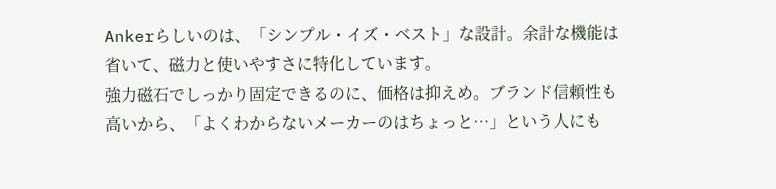Ankerらしいのは、「シンプル・イズ・ベスト」な設計。余計な機能は省いて、磁力と使いやすさに特化しています。
強力磁石でしっかり固定できるのに、価格は抑えめ。ブランド信頼性も高いから、「よくわからないメーカーのはちょっと…」という人にも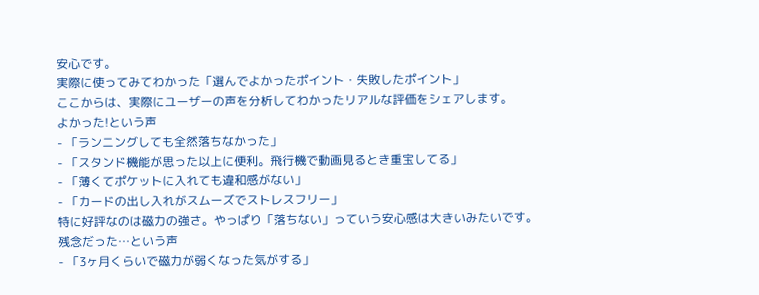安心です。
実際に使ってみてわかった「選んでよかったポイント・失敗したポイント」
ここからは、実際にユーザーの声を分析してわかったリアルな評価をシェアします。
よかった!という声
- 「ランニングしても全然落ちなかった」
- 「スタンド機能が思った以上に便利。飛行機で動画見るとき重宝してる」
- 「薄くてポケットに入れても違和感がない」
- 「カードの出し入れがスムーズでストレスフリー」
特に好評なのは磁力の強さ。やっぱり「落ちない」っていう安心感は大きいみたいです。
残念だった…という声
- 「3ヶ月くらいで磁力が弱くなった気がする」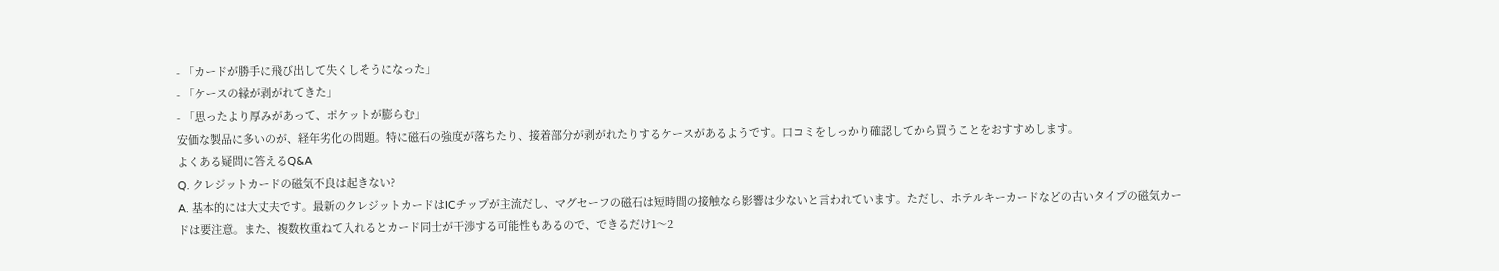- 「カードが勝手に飛び出して失くしそうになった」
- 「ケースの縁が剥がれてきた」
- 「思ったより厚みがあって、ポケットが膨らむ」
安価な製品に多いのが、経年劣化の問題。特に磁石の強度が落ちたり、接着部分が剥がれたりするケースがあるようです。口コミをしっかり確認してから買うことをおすすめします。
よくある疑問に答えるQ&A
Q. クレジットカードの磁気不良は起きない?
A. 基本的には大丈夫です。最新のクレジットカードはICチップが主流だし、マグセーフの磁石は短時間の接触なら影響は少ないと言われています。ただし、ホテルキーカードなどの古いタイプの磁気カードは要注意。また、複数枚重ねて入れるとカード同士が干渉する可能性もあるので、できるだけ1〜2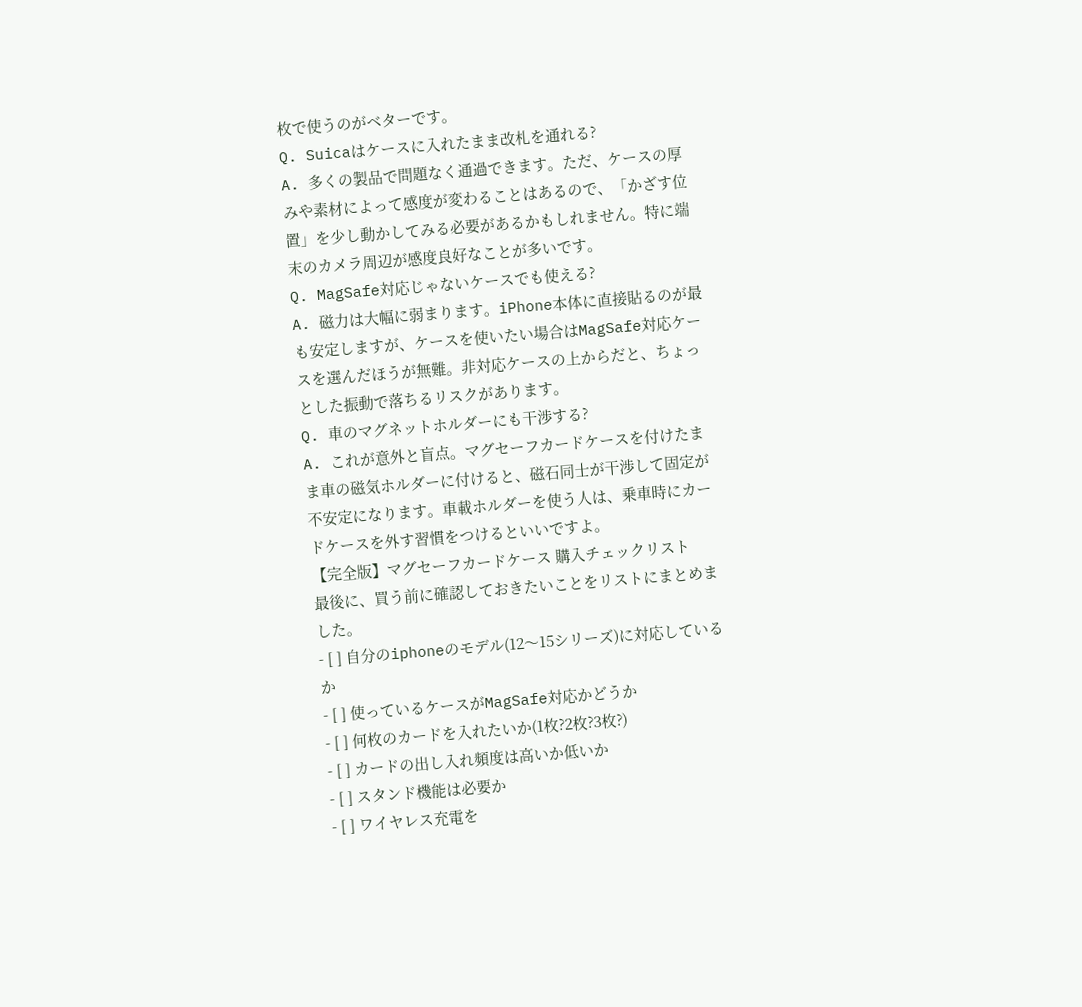枚で使うのがベターです。
Q. Suicaはケースに入れたまま改札を通れる?
A. 多くの製品で問題なく通過できます。ただ、ケースの厚みや素材によって感度が変わることはあるので、「かざす位置」を少し動かしてみる必要があるかもしれません。特に端末のカメラ周辺が感度良好なことが多いです。
Q. MagSafe対応じゃないケースでも使える?
A. 磁力は大幅に弱まります。iPhone本体に直接貼るのが最も安定しますが、ケースを使いたい場合はMagSafe対応ケースを選んだほうが無難。非対応ケースの上からだと、ちょっとした振動で落ちるリスクがあります。
Q. 車のマグネットホルダーにも干渉する?
A. これが意外と盲点。マグセーフカードケースを付けたまま車の磁気ホルダーに付けると、磁石同士が干渉して固定が不安定になります。車載ホルダーを使う人は、乗車時にカードケースを外す習慣をつけるといいですよ。
【完全版】マグセーフカードケース 購入チェックリスト
最後に、買う前に確認しておきたいことをリストにまとめました。
- [ ] 自分のiphoneのモデル(12〜15シリーズ)に対応しているか
- [ ] 使っているケースがMagSafe対応かどうか
- [ ] 何枚のカードを入れたいか(1枚?2枚?3枚?)
- [ ] カードの出し入れ頻度は高いか低いか
- [ ] スタンド機能は必要か
- [ ] ワイヤレス充電を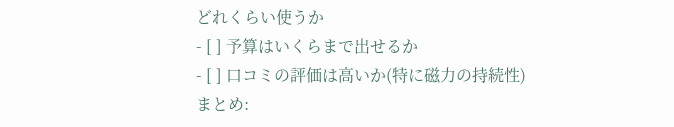どれくらい使うか
- [ ] 予算はいくらまで出せるか
- [ ] 口コミの評価は高いか(特に磁力の持続性)
まとめ: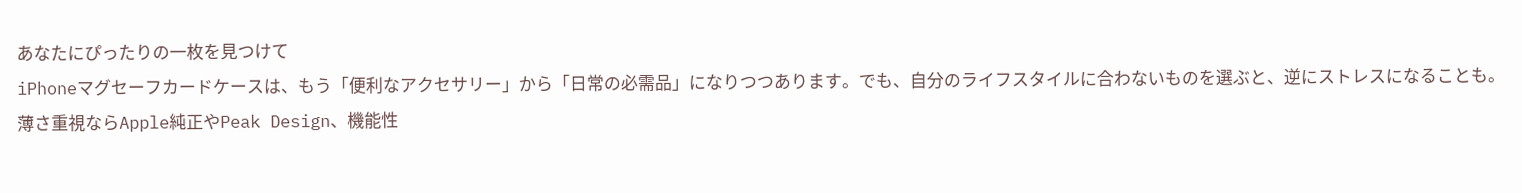あなたにぴったりの一枚を見つけて
iPhoneマグセーフカードケースは、もう「便利なアクセサリー」から「日常の必需品」になりつつあります。でも、自分のライフスタイルに合わないものを選ぶと、逆にストレスになることも。
薄さ重視ならApple純正やPeak Design、機能性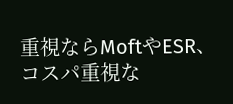重視ならMoftやESR、コスパ重視な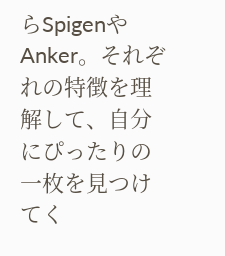らSpigenやAnker。それぞれの特徴を理解して、自分にぴったりの一枚を見つけてく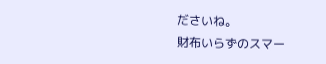ださいね。
財布いらずのスマー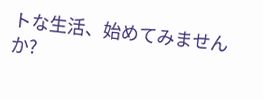トな生活、始めてみませんか?